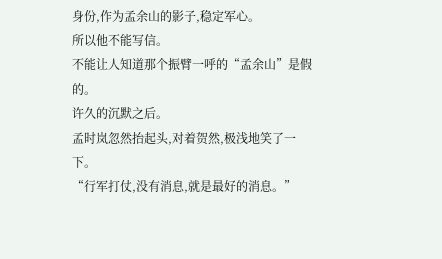身份,作为孟余山的影子,稳定军心。
所以他不能写信。
不能让人知道那个振臂一呼的“孟余山”是假的。
许久的沉默之后。
孟时岚忽然抬起头,对着贺然,极浅地笑了一下。
“行军打仗,没有消息,就是最好的消息。”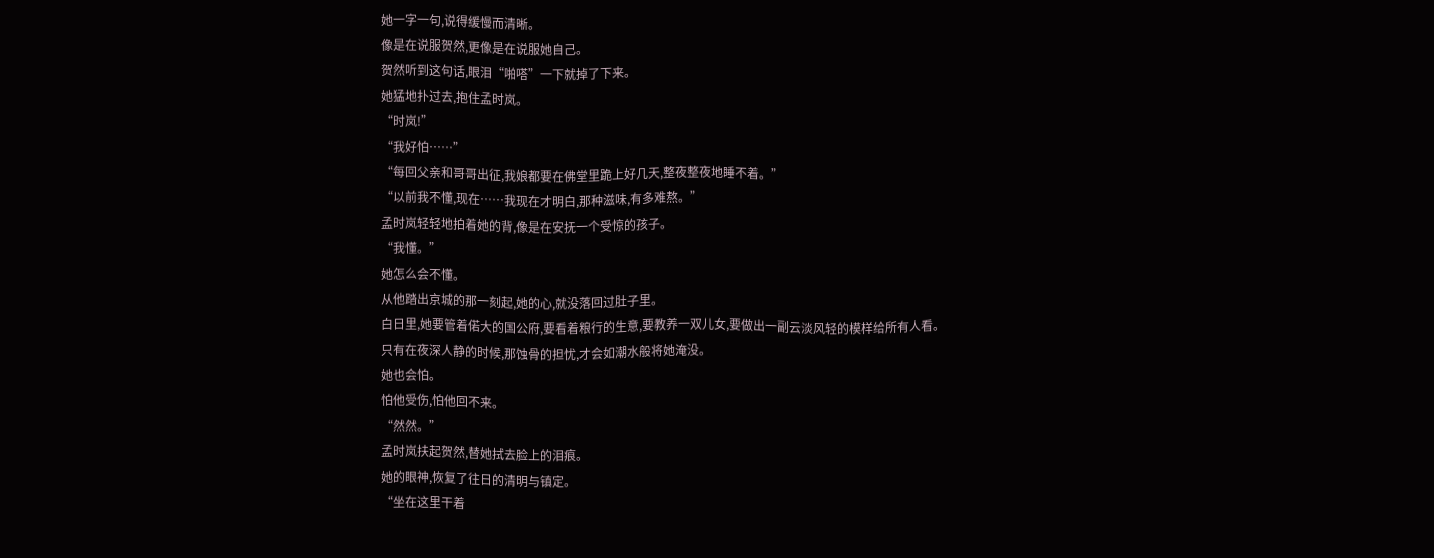她一字一句,说得缓慢而清晰。
像是在说服贺然,更像是在说服她自己。
贺然听到这句话,眼泪“啪嗒”一下就掉了下来。
她猛地扑过去,抱住孟时岚。
“时岚!”
“我好怕……”
“每回父亲和哥哥出征,我娘都要在佛堂里跪上好几天,整夜整夜地睡不着。”
“以前我不懂,现在……我现在才明白,那种滋味,有多难熬。”
孟时岚轻轻地拍着她的背,像是在安抚一个受惊的孩子。
“我懂。”
她怎么会不懂。
从他踏出京城的那一刻起,她的心,就没落回过肚子里。
白日里,她要管着偌大的国公府,要看着粮行的生意,要教养一双儿女,要做出一副云淡风轻的模样给所有人看。
只有在夜深人静的时候,那蚀骨的担忧,才会如潮水般将她淹没。
她也会怕。
怕他受伤,怕他回不来。
“然然。”
孟时岚扶起贺然,替她拭去脸上的泪痕。
她的眼神,恢复了往日的清明与镇定。
“坐在这里干着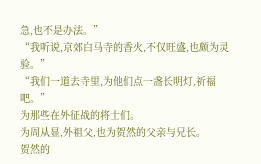急,也不是办法。”
“我听说,京郊白马寺的香火,不仅旺盛,也颇为灵验。”
“我们一道去寺里,为他们点一盏长明灯,祈福吧。”
为那些在外征战的将士们。
为周从显,外祖父,也为贺然的父亲与兄长。
贺然的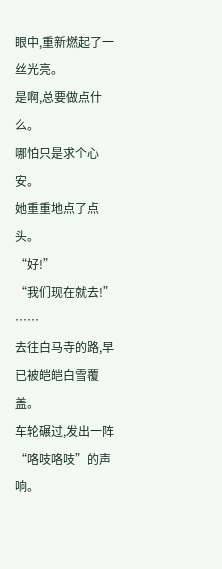眼中,重新燃起了一丝光亮。
是啊,总要做点什么。
哪怕只是求个心安。
她重重地点了点头。
“好!”
“我们现在就去!”
……
去往白马寺的路,早已被皑皑白雪覆盖。
车轮碾过,发出一阵“咯吱咯吱”的声响。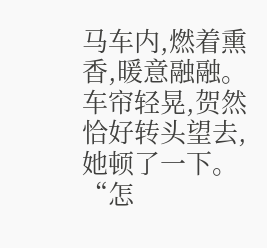马车内,燃着熏香,暖意融融。
车帘轻晃,贺然恰好转头望去,她顿了一下。
“怎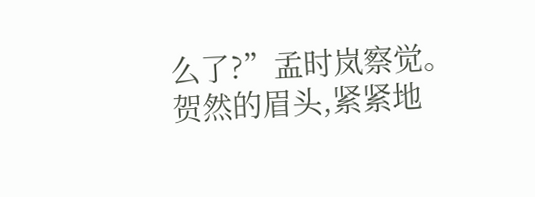么了?”孟时岚察觉。
贺然的眉头,紧紧地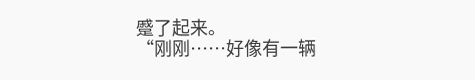蹙了起来。
“刚刚……好像有一辆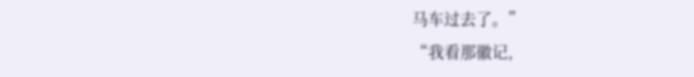马车过去了。”
“我看那徽记,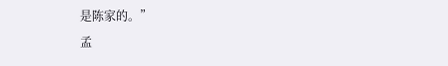是陈家的。”
孟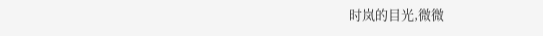时岚的目光,微微